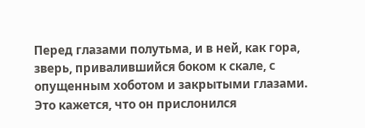Перед глазами полутьма, и в ней, как гора, зверь, привалившийся боком к скале, с опущенным хоботом и закрытыми глазами. Это кажется, что он прислонился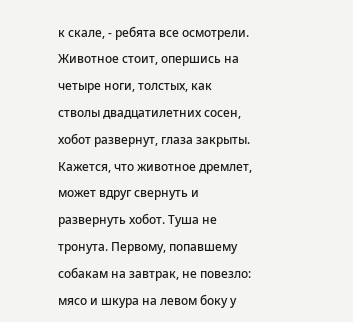к скале, - ребята все осмотрели. Животное стоит, опершись на четыре ноги, толстых, как стволы двадцатилетних сосен, хобот развернут, глаза закрыты. Кажется, что животное дремлет, может вдруг свернуть и развернуть хобот. Туша не тронута. Первому, попавшему собакам на завтрак, не повезло: мясо и шкура на левом боку у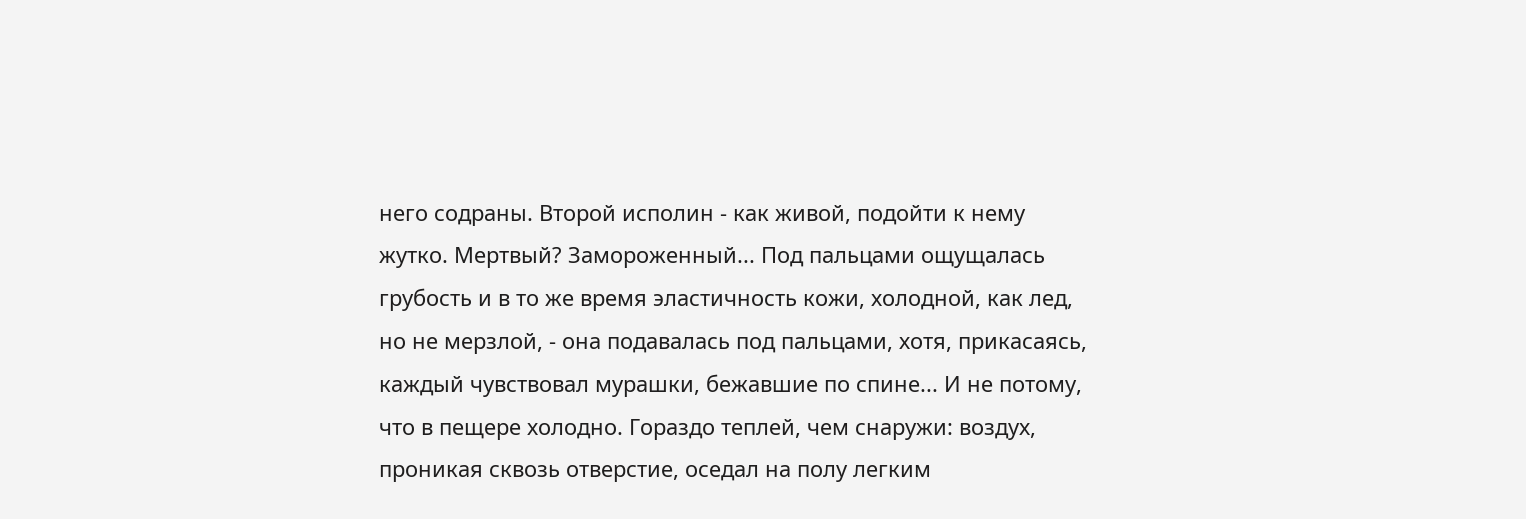него содраны. Второй исполин - как живой, подойти к нему жутко. Мертвый? Замороженный... Под пальцами ощущалась грубость и в то же время эластичность кожи, холодной, как лед, но не мерзлой, - она подавалась под пальцами, хотя, прикасаясь, каждый чувствовал мурашки, бежавшие по спине... И не потому, что в пещере холодно. Гораздо теплей, чем снаружи: воздух, проникая сквозь отверстие, оседал на полу легким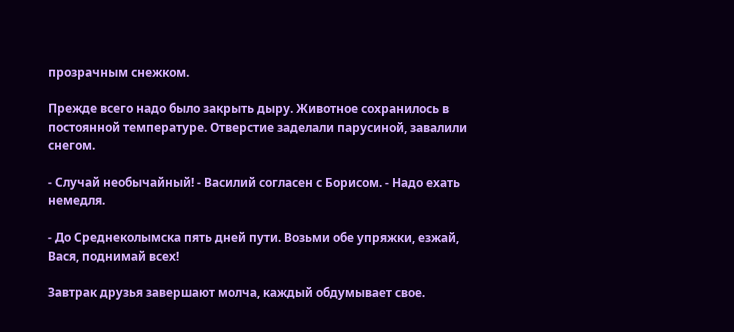прозрачным снежком.

Прежде всего надо было закрыть дыру. Животное сохранилось в постоянной температуре. Отверстие заделали парусиной, завалили снегом.

- Случай необычайный! - Василий согласен с Борисом. - Надо ехать немедля.

- До Среднеколымска пять дней пути. Возьми обе упряжки, езжай, Вася, поднимай всех!

Завтрак друзья завершают молча, каждый обдумывает свое.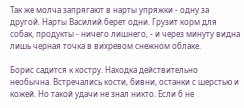Так же молча запрягают в нарты упряжки - одну за другой. Нарты Василий берет одни. Грузит корм для собак, продукты - ничего лишнего, - и через минуту видна лишь черная точка в вихревом снежном облаке.

Борис садится к костру. Находка действительно необычна. Встречались кости, бивни, останки с шерстью и кожей. Но такой удачи не знал никто. Если б не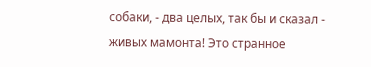собаки, - два целых, так бы и сказал - живых мамонта! Это странное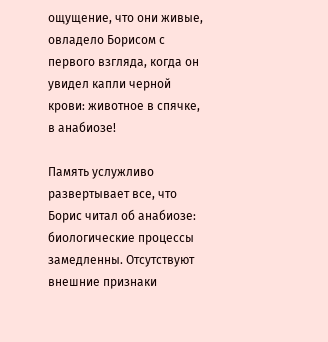ощущение, что они живые, овладело Борисом с первого взгляда, когда он увидел капли черной крови: животное в спячке, в анабиозе!

Память услужливо развертывает все, что Борис читал об анабиозе: биологические процессы замедленны. Отсутствуют внешние признаки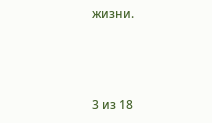жизни.



3 из 18